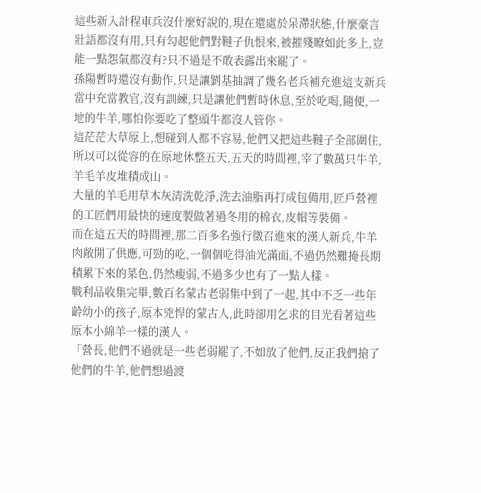這些新入計程車兵沒什麼好說的,現在還處於呆滯狀態,什麼豪言壯語都沒有用,只有勾起他們對韃子仇恨來,被摧殘瞭如此多上,豈能一點怨氣都沒有?只不過是不敢表露出來罷了。
孫陽暫時還沒有動作,只是讓劉基抽調了幾名老兵補充進這支新兵當中充當教官,沒有訓練,只是讓他們暫時休息,至於吃喝,隨便,一地的牛羊,哪怕你要吃了整頭牛都沒人管你。
這茫茫大草原上,想碰到人都不容易,他們又把這些韃子全部圍住,所以可以從容的在原地休整五天,五天的時間裡,宰了數萬只牛羊,羊毛羊皮堆積成山。
大量的羊毛用草木灰清洗乾淨,洗去油脂再打成包備用,匠戶營裡的工匠們用最快的速度製做著過冬用的棉衣,皮帽等裝備。
而在這五天的時間裡,那二百多名強行徵召進來的漢人新兵,牛羊肉敞開了供應,可勁的吃,一個個吃得油光滿面,不過仍然難掩長期積累下來的菜色,仍然瘦弱,不過多少也有了一點人樣。
戰利品收集完畢,數百名蒙古老弱集中到了一起,其中不乏一些年齡幼小的孩子,原本兇悍的蒙古人,此時卻用乞求的目光看著這些原本小綿羊一樣的漢人。
「營長,他們不過就是一些老弱罷了,不如放了他們,反正我們搶了他們的牛羊,他們想過渡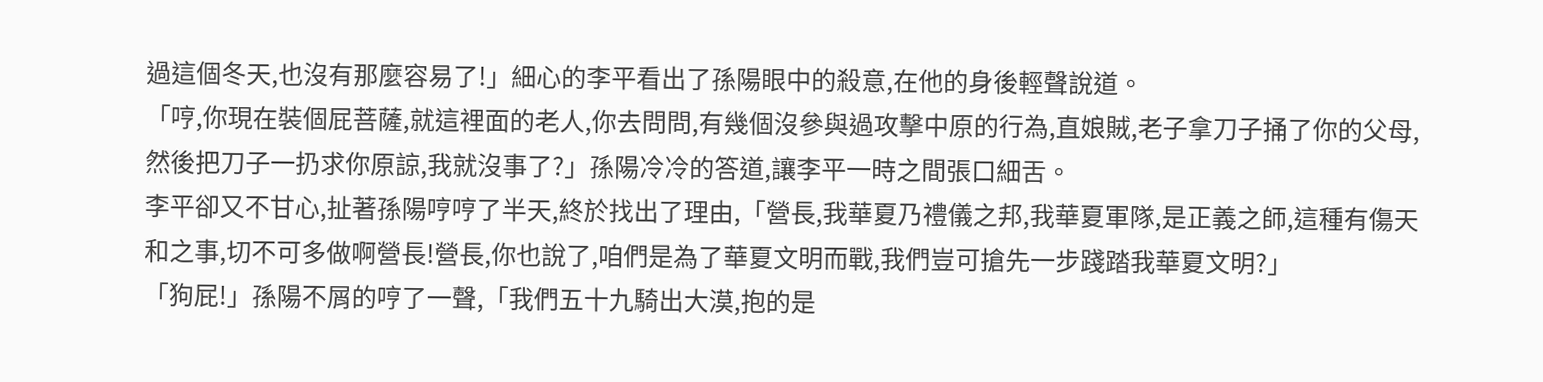過這個冬天,也沒有那麼容易了!」細心的李平看出了孫陽眼中的殺意,在他的身後輕聲說道。
「哼,你現在裝個屁菩薩,就這裡面的老人,你去問問,有幾個沒參與過攻擊中原的行為,直娘賊,老子拿刀子捅了你的父母,然後把刀子一扔求你原諒,我就沒事了?」孫陽冷冷的答道,讓李平一時之間張口細舌。
李平卻又不甘心,扯著孫陽哼哼了半天,終於找出了理由,「營長,我華夏乃禮儀之邦,我華夏軍隊,是正義之師,這種有傷天和之事,切不可多做啊營長!營長,你也說了,咱們是為了華夏文明而戰,我們豈可搶先一步踐踏我華夏文明?」
「狗屁!」孫陽不屑的哼了一聲,「我們五十九騎出大漠,抱的是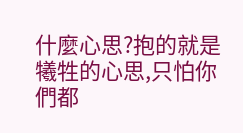什麼心思?抱的就是犧牲的心思,只怕你們都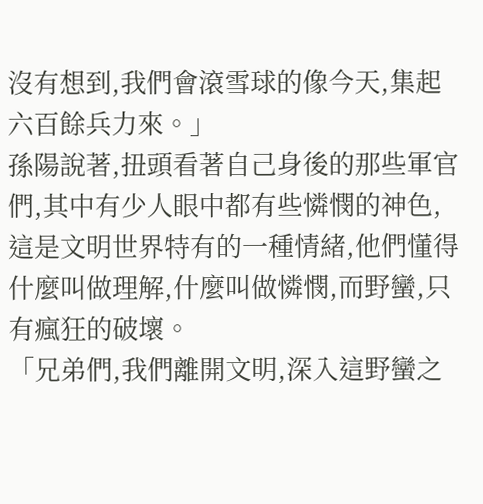沒有想到,我們會滾雪球的像今天,集起六百餘兵力來。」
孫陽說著,扭頭看著自己身後的那些軍官們,其中有少人眼中都有些憐憫的神色,這是文明世界特有的一種情緒,他們懂得什麼叫做理解,什麼叫做憐憫,而野蠻,只有瘋狂的破壞。
「兄弟們,我們離開文明,深入這野蠻之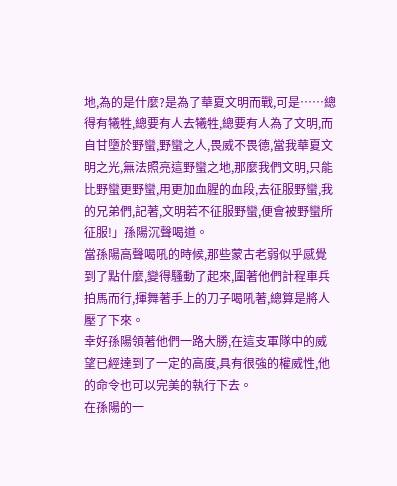地,為的是什麼?是為了華夏文明而戰,可是……總得有犧牲,總要有人去犧牲,總要有人為了文明,而自甘墮於野蠻,野蠻之人,畏威不畏德,當我華夏文明之光,無法照亮這野蠻之地,那麼我們文明,只能比野蠻更野蠻,用更加血腥的血段,去征服野蠻,我的兄弟們,記著,文明若不征服野蠻,便會被野蠻所征服!」孫陽沉聲喝道。
當孫陽高聲喝吼的時候,那些蒙古老弱似乎感覺到了點什麼,變得騷動了起來,圍著他們計程車兵拍馬而行,揮舞著手上的刀子喝吼著,總算是將人壓了下來。
幸好孫陽領著他們一路大勝,在這支軍隊中的威望已經達到了一定的高度,具有很強的權威性,他的命令也可以完美的執行下去。
在孫陽的一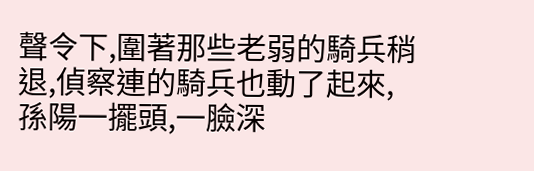聲令下,圍著那些老弱的騎兵稍退,偵察連的騎兵也動了起來,孫陽一擺頭,一臉深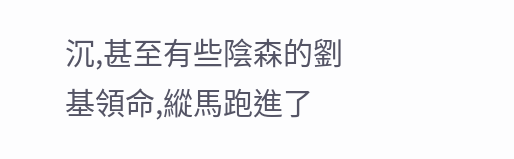沉,甚至有些陰森的劉基領命,縱馬跑進了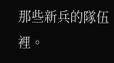那些新兵的隊伍裡。